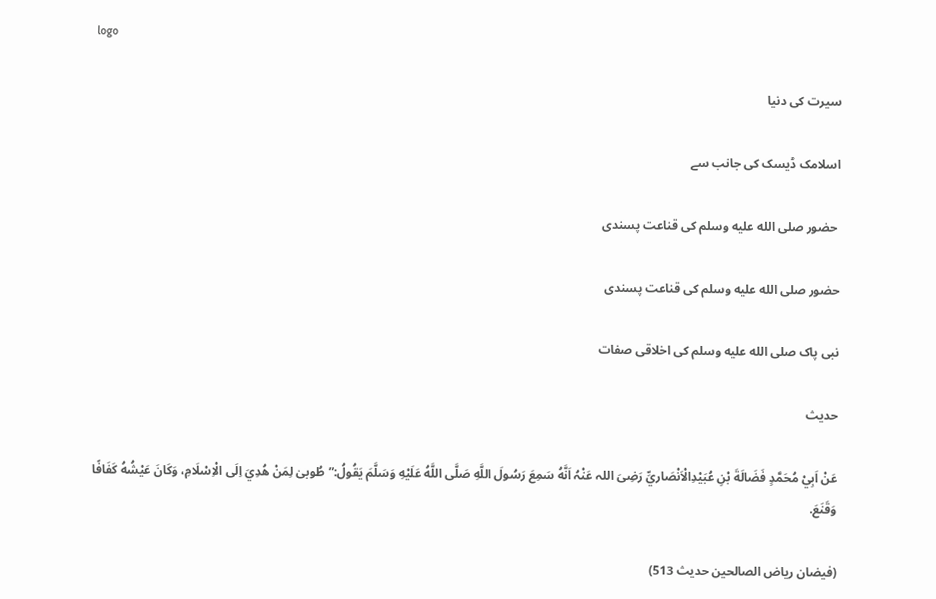logo

سیرت کی دنیا

اسلامک ڈیسک کی جانب سے

 حضور صلى الله عليه وسلم کی قناعت پسندی

حضور صلى الله عليه وسلم کی قناعت پسندی

نبی پاک صلى الله عليه وسلم کی اخلاقی صفات

حدیث

عَنْ اَبِيْ مُحَمَّدٍ فَضَالَةَ بْنِ عُبَيْدِالْاَنْصَاريِّ رَضِیَ اللہ عَنْہُ اَنَّهُ سَمِعَ رَسُولَ اللَّهِ صَلَّى اللَّهُ عَلَيْهِ وَسَلَّمَ يَقُولُ:”طُوبیٰ لِمَنْ هُدِيَ اِلَى الْاِسْلَامِ، وَكَانَ عَيْشُهُ كَفَافًا وَقَنَعَ.

(فیضان ریاض الصالحین حدیث 513)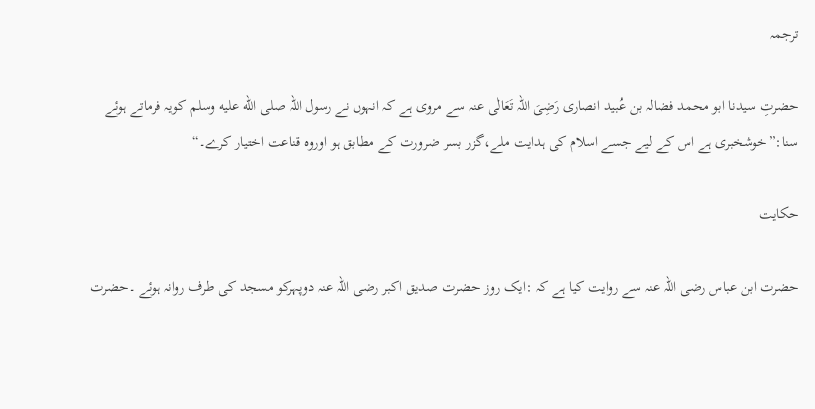ترجمہ

حضرتِ سیدنا ابو محمد فضالہ بن عُبید انصاری رَضِیَ اللہ تَعَالٰی عنہ سے مروی ہے کہ انہوں نے رسول اللہ صلى الله عليه وسلم کویہ فرماتے ہوئے سنا:”خوشخبری ہے اس کے لیے جسے اسلام کی ہدایت ملے،گزر بسر ضرورت کے مطابق ہو اوروہ قناعت اختیار کرے۔“

حکایت

حضرت ابن عباس رضی اللہ عنہ سے روایت کیا ہے کہ :ایک روز حضرت صدیق اکبر رضی اللہ عنہ دوپہرکو مسجد کی طرف روانہ ہوئے ۔حضرت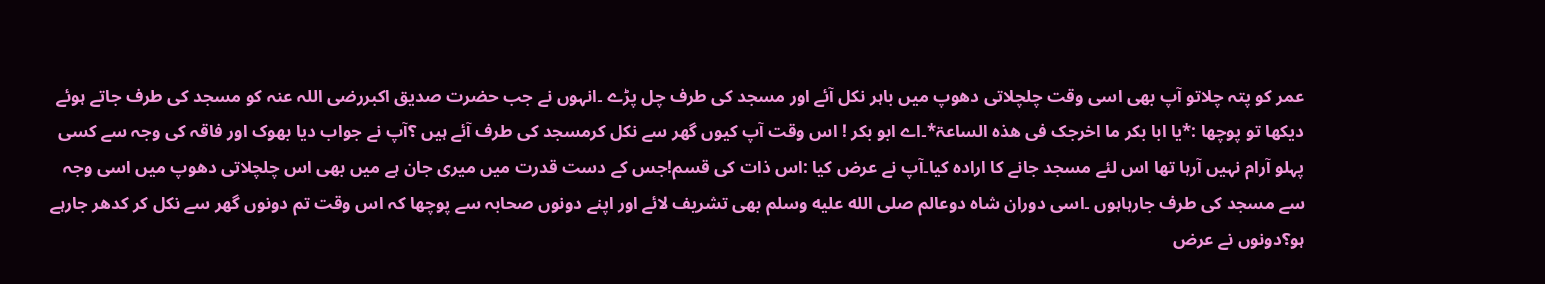عمر کو پتہ چلاتو آپ بھی اسی وقت چلچلاتی دھوپ میں باہر نکل آئے اور مسجد کی طرف چل پڑے ۔انہوں نے جب حضرت صدیق اکبررضی اللہ عنہ کو مسجد کی طرف جاتے ہوئے دیکھا تو پوچھا :*یا ابا بکر ما اخرجک فی ھذہ الساعۃ*۔اے ابو بکر ! اس وقت آپ کیوں گھر سے نکل کرمسجد کی طرف آئے ہیں ؟آپ نے جواب دیا بھوک اور فاقہ کی وجہ سے کسی پہلو آرام نہیں آرہا تھا اس لئے مسجد جانے کا ارادہ کیا۔آپ نے عرض کیا :اس ذات کی قسم!جس کے دست قدرت میں میری جان ہے میں بھی اس چلچلاتی دھوپ میں اسی وجہ سے مسجد کی طرف جارہاہوں ۔اسی دوران شاہ دوعالم صلى الله عليه وسلم بھی تشریف لائے اور اپنے دونوں صحابہ سے پوچھا کہ اس وقت تم دونوں گھر سے نکل کر کدھر جارہے ہو؟دونوں نے عرض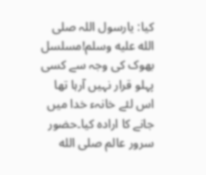کیا: یارسول اللہ صلى الله عليه وسلم!مسلسل بھوک کی وجہ سے کسی پہلو قرار نہیں آرہا تھا اس لئے خانہء خدا میں جانے کا ارادہ کیا۔حضور سرور عالم صلى الله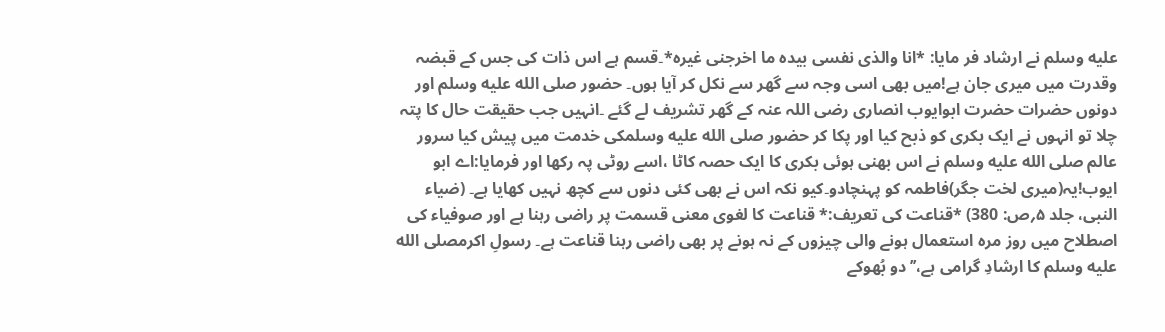عليه وسلم نے ارشاد فر مایا: *انا والذی نفسی بیدہ ما اخرجنی غیرہ*۔قسم ہے اس ذات کی جس کے قبضہ وقدرت میں میری جان ہے!میں بھی اسی وجہ سے گھر سے نکل کر آیا ہوں۔ حضور صلى الله عليه وسلم اور دونوں حضرات حضرت ابوایوب انصاری رضی اللہ عنہ کے گھر تشریف لے گئے ۔انہیں جب حقیقت حال کا پتہ چلا تو انہوں نے ایک بکری کو ذبح کیا اور پکا کر حضور صلى الله عليه وسلمکی خدمت میں پیش کیا سرور عالم صلى الله عليه وسلم نے اس بھنی ہوئی بکری کا ایک حصہ کاٹا ،اسے روٹی پہ رکھا اور فرمایا:اے ابو ایوب!یہ(میری لخت جگر)فاطمہ کو پہنچادو۔کیو نکہ اس نے بھی کئی دنوں سے کچھ نہیں کھایا ہے۔ (ضیاء النبی، جلد ۵؍ص: 380) *قناعت کی تعریف:* قناعت کا لغوی معنی قسمت پر راضی رہنا ہے اور صوفیاء کی اصطلاح میں روز مرہ استعمال ہونے والی چیزوں کے نہ ہونے پر بھی راضی رہنا قناعت ہے۔ رسولِ اکرمصلى الله عليه وسلم کا ارشادِ گرامی ہے،’’دو بُھوکے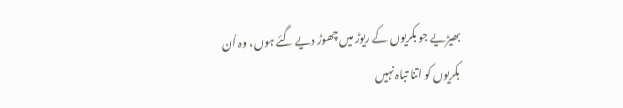بھیڑیے جو بکریوں کے ریوڑ میں چھوڑ دیے گئے ہوں، وہ اُن بکریوں کو اتنا تباہ نہیں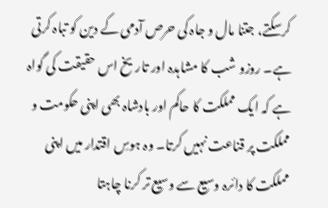کرسکتے، جتنا مال و جاہ کی حرص آدمی کے دین کو تباہ کرتی ہے۔ روزو شب کا مشاہدہ اور تاریخ اس حقیقت کی گواہ ہے کہ ایک مملکت کا حاکم اور بادشاہ بھی اپنی حکومت و مملکت پر قناعت نہیں کرتا۔ وہ ہوسِ اقتدار میں اپنی مملکت کا دائرہ وسیع سے وسیع تر کرنا چاہتا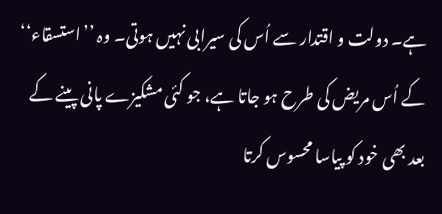ہے۔ دولت و اقتدار سے اُس کی سیرابی نہیں ہوتی۔ وہ ’’استسقاء‘‘ کے اُس مریض کی طرح ہو جاتا ہے، جو کئی مشکیزے پانی پینے کے بعد بھی خود کو پیاسا محسوس کرتا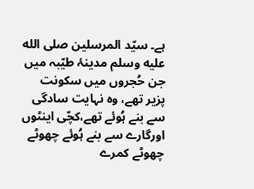ہے۔ سیّد المرسلین صلى الله عليه وسلم مدینۂ طیّبہ میں جن حُجروں میں سکونت پزیر تھے، وہ نہایت سادگی سے بنے ہُوئے تھے،کچّی اینٹوں اورگارے سے بنے ہُوئے چھوٹے چھوٹے کمرے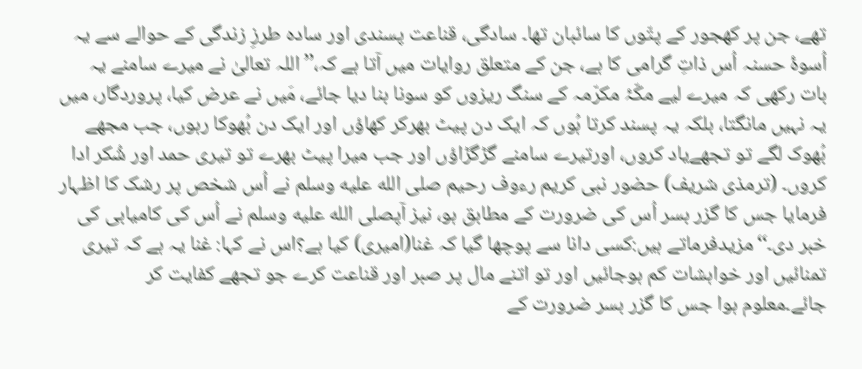تھے، جن پر کھجور کے پتّوں کا سائبان تھا۔ سادگی، قناعت پسندی اور سادہ طرزِ زندگی کے حوالے سے یہ اُسوۂ حسنہ اُس ذاتِ گرامی کا ہے، جن کے متعلق روایات میں آتا ہے کہ،’’اللہ تعالیٰ نے میرے سامنے یہ بات رکھی کہ میرے لیے مکّۂ مکرّمہ کے سنگ ریزوں کو سونا بنا دیا جائے، مَیں نے عرض کیا، پروردگار، میں یہ نہیں مانگتا، بلکہ یہ پسند کرتا ہُوں کہ ایک دن پیٹ بھرکر کھاؤں اور ایک دن بُھوکا رہوں، جب مجھے بُھوک لگے تو تجھےیاد کروں، اورتیرے سامنے گڑگڑاؤں اور جب میرا پیٹ بھرے تو تیری حمد اور شُکر ادا کروں۔ (ترمذی شریف) حضور نبی کریم رءوف رحیم صلى الله عليه وسلم نے اُس شخص پر رشک کا اظہار فرمایا جس کا گزر بسر اُس کی ضرورت کے مطابق ہو، نیز آپصلى الله عليه وسلم نے اُس کی کامیابی کی خبر دی۔‘‘مزیدفرماتے ہیں:کسی دانا سے پوچھا گیا کہ غنا(امیری) کیا ہے؟اس نے کہا: غنا یہ ہے کہ تیری تمنائیں اور خواہشات کم ہوجائیں اور تو اتنے مال پر صبر اور قناعت کرے جو تجھے کفایت کر جائے۔معلوم ہوا جس کا گزر بسر ضرورت کے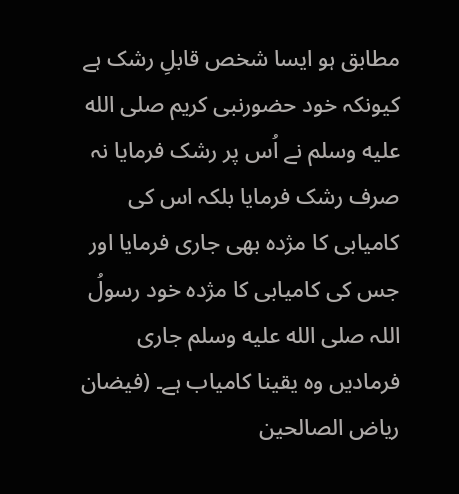مطابق ہو ایسا شخص قابلِ رشک ہے کیونکہ خود حضورنبی کریم صلى الله عليه وسلم نے اُس پر رشک فرمایا نہ صرف رشک فرمایا بلکہ اس کی کامیابی کا مژدہ بھی جاری فرمایا اور جس کی کامیابی کا مژدہ خود رسولُ اللہ صلى الله عليه وسلم جاری فرمادیں وہ یقینا کامیاب ہے۔ (فیضان ریاض الصالحین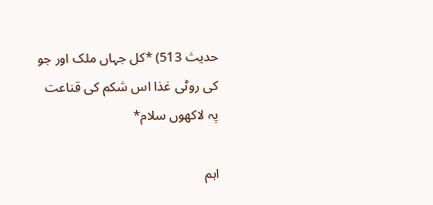حدیث 513) *کل جہاں ملک اور جو کی روٹی غذا اس شکم کی قناعت پہ لاکھوں سلام*

اہم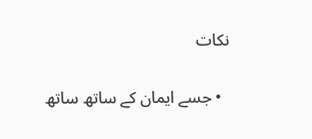نکات

  • جسے ایمان کے ساتھ ساتھ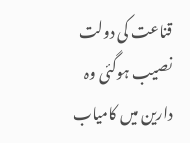قناعت کی دولت نصیب ہوگئی وہ دارین میں کامیاب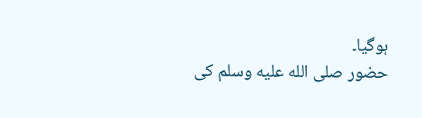ہوگیا۔
حضور صلى الله عليه وسلم کی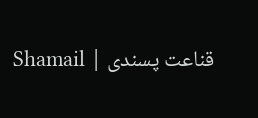قناعت پسندی | Shamail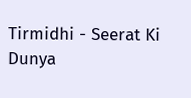Tirmidhi - Seerat Ki Dunya